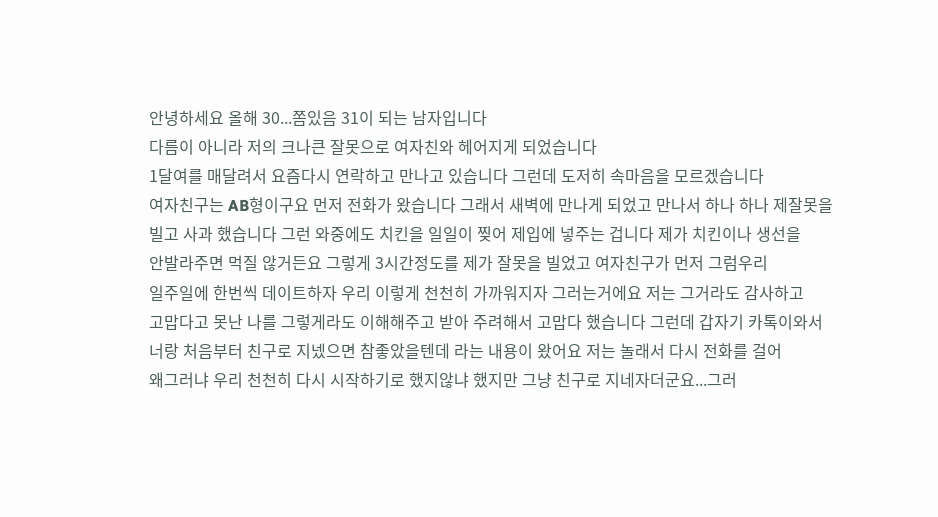안녕하세요 올해 30...쫌있음 31이 되는 남자입니다
다름이 아니라 저의 크나큰 잘못으로 여자친와 헤어지게 되었습니다
1달여를 매달려서 요즘다시 연락하고 만나고 있습니다 그런데 도저히 속마음을 모르겠습니다
여자친구는 AB형이구요 먼저 전화가 왔습니다 그래서 새벽에 만나게 되었고 만나서 하나 하나 제잘못을
빌고 사과 했습니다 그런 와중에도 치킨을 일일이 찢어 제입에 넣주는 겁니다 제가 치킨이나 생선을
안발라주면 먹질 않거든요 그렇게 3시간정도를 제가 잘못을 빌었고 여자친구가 먼저 그럼우리
일주일에 한번씩 데이트하자 우리 이렇게 천천히 가까워지자 그러는거에요 저는 그거라도 감사하고
고맙다고 못난 나를 그렇게라도 이해해주고 받아 주려해서 고맙다 했습니다 그런데 갑자기 카톡이와서
너랑 처음부터 친구로 지넸으면 참좋았을텐데 라는 내용이 왔어요 저는 놀래서 다시 전화를 걸어
왜그러냐 우리 천천히 다시 시작하기로 했지않냐 했지만 그냥 친구로 지네자더군요...그러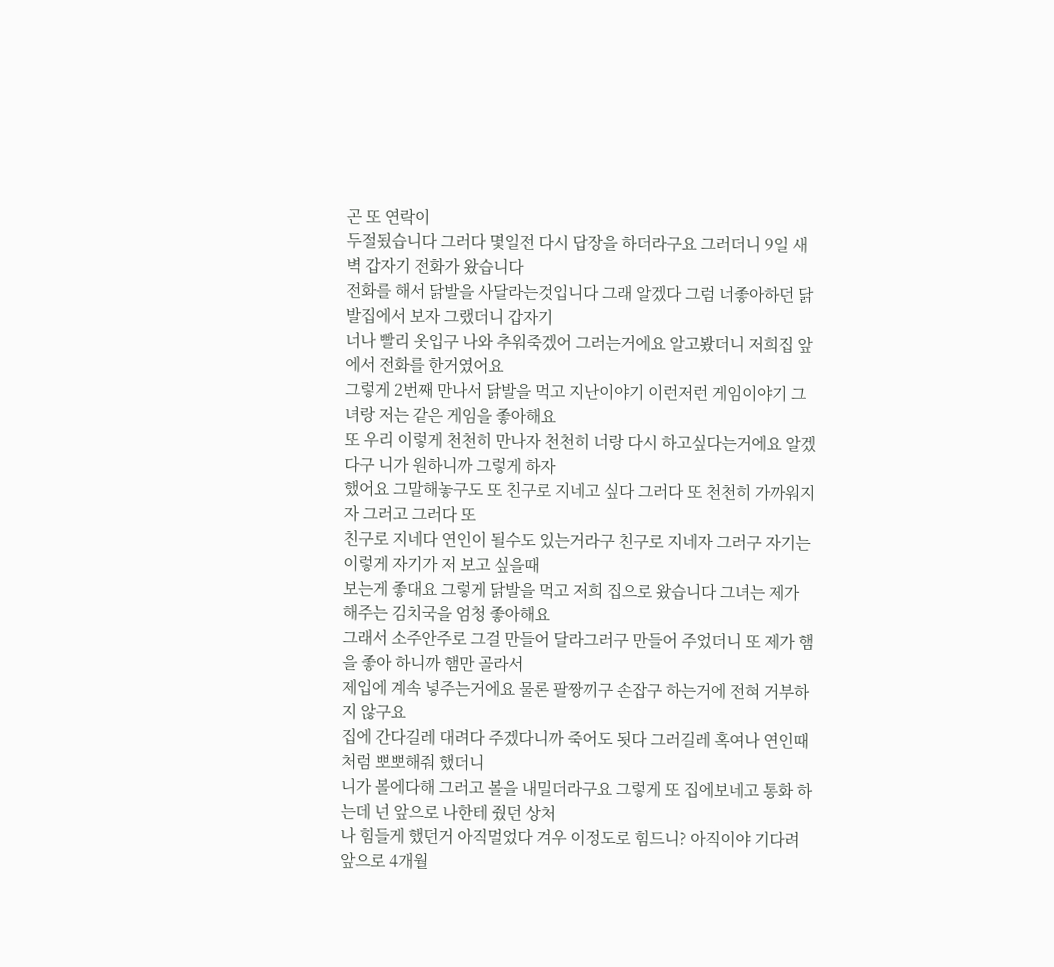곤 또 연락이
두절됬습니다 그러다 몇일전 다시 답장을 하더라구요 그러더니 9일 새벽 갑자기 전화가 왔습니다
전화를 해서 닭발을 사달라는것입니다 그래 알겠다 그럼 너좋아하던 닭발집에서 보자 그랬더니 갑자기
너나 빨리 옷입구 나와 추워죽겠어 그러는거에요 알고봤더니 저희집 앞에서 전화를 한거였어요
그렇게 2번째 만나서 닭발을 먹고 지난이야기 이런저런 게임이야기 그녀랑 저는 같은 게임을 좋아해요
또 우리 이렇게 천천히 만나자 천천히 너랑 다시 하고싶다는거에요 알겠다구 니가 원하니까 그렇게 하자
했어요 그말해놓구도 또 친구로 지네고 싶다 그러다 또 천천히 가까워지자 그러고 그러다 또
친구로 지네다 연인이 될수도 있는거라구 친구로 지네자 그러구 자기는 이렇게 자기가 저 보고 싶을때
보는게 좋대요 그렇게 닭발을 먹고 저희 집으로 왔습니다 그녀는 제가 해주는 김치국을 엄청 좋아해요
그래서 소주안주로 그걸 만들어 달라그러구 만들어 주었더니 또 제가 햄을 좋아 하니까 햄만 골라서
제입에 계속 넣주는거에요 물론 팔짱끼구 손잡구 하는거에 전혀 거부하지 않구요
집에 간다길레 대려다 주겠다니까 죽어도 됫다 그러길레 혹여나 연인때처럼 뽀뽀해줘 했더니
니가 볼에다해 그러고 볼을 내밀더라구요 그렇게 또 집에보네고 통화 하는데 넌 앞으로 나한테 줬던 상처
나 힘들게 했던거 아직멀었다 겨우 이정도로 힘드니? 아직이야 기다려 앞으로 4개월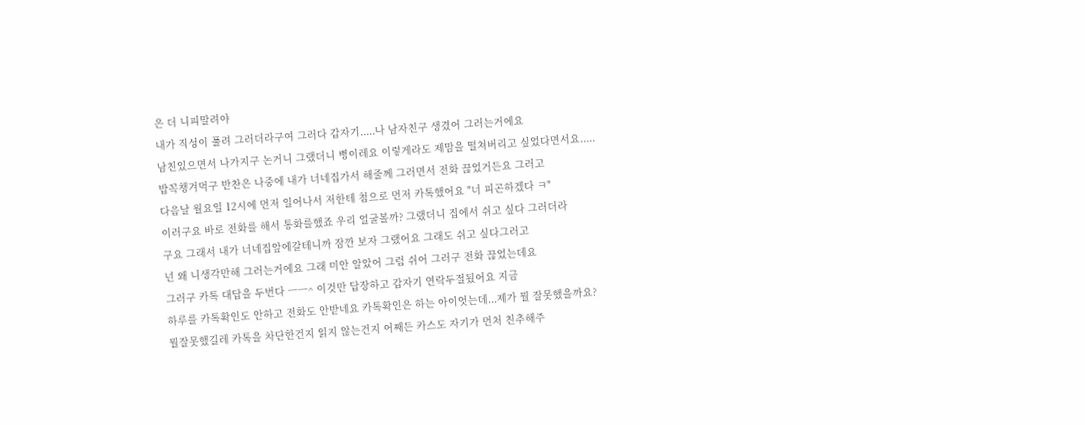은 더 니피말려야
내가 직성이 풀려 그러더라구여 그러다 갑자기.....나 남자친구 생겼어 그러는거에요
남친있으면서 나가지구 논거니 그랬더니 뻥이레요 이렇게라도 제맘을 떨쳐버리고 싶었다면서요.....
밥꼭챙겨먹구 반찬은 나중에 내가 너네집가서 해줄께 그러면서 전화 끊었거든요 그러고
다음날 월요일 12시에 먼저 일어나서 저한테 첨으로 먼저 카톡했어요 "너 피곤하겠다 ㅋ"
이러구요 바로 전화를 해서 통화를했죠 우리 얼굴볼까? 그랬더니 집에서 쉬고 싶다 그러더라
구요 그래서 내가 너네집앞에갈테니까 잠깐 보자 그랬어요 그래도 쉬고 싶다그러고
넌 왜 니생각만해 그러는거에요 그래 미안 알았어 그럼 쉬어 그러구 전화 끊었는데요
그러구 카톡 대답을 두번다 ㅡㅡ^ 이것만 답장하고 갑자기 연락두절됬어요 지금
하루를 카톡확인도 안하고 전화도 안받네요 카톡확인은 하는 아이엇는데...제가 뭘 잘못했을까요?
뭘잘못했길레 카톡을 차단한건지 읽지 않는건지 어째든 카스도 자기가 먼처 친추해주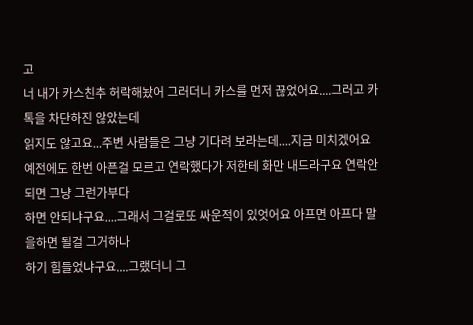고
너 내가 카스친추 허락해놨어 그러더니 카스를 먼저 끊었어요....그러고 카톡을 차단하진 않았는데
읽지도 않고요...주변 사람들은 그냥 기다려 보라는데....지금 미치겠어요
예전에도 한번 아픈걸 모르고 연락했다가 저한테 화만 내드라구요 연락안되면 그냥 그런가부다
하면 안되냐구요....그래서 그걸로또 싸운적이 있엇어요 아프면 아프다 말을하면 될걸 그거하나
하기 힘들었냐구요....그랬더니 그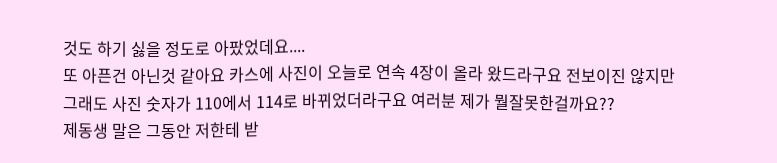것도 하기 싫을 정도로 아팠었데요....
또 아픈건 아닌것 같아요 카스에 사진이 오늘로 연속 4장이 올라 왔드라구요 전보이진 않지만
그래도 사진 숫자가 110에서 114로 바뀌었더라구요 여러분 제가 뭘잘못한걸까요??
제동생 말은 그동안 저한테 받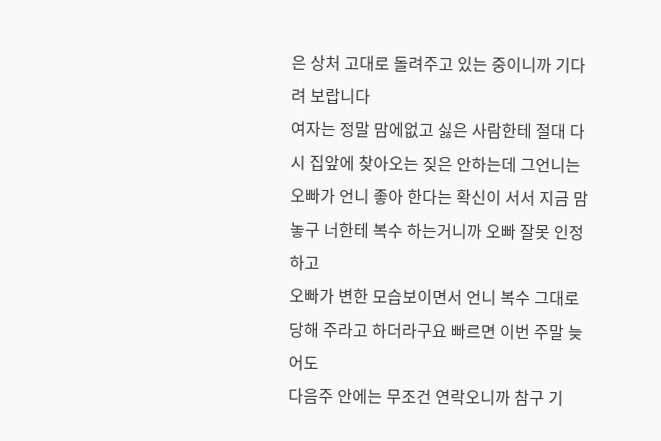은 상처 고대로 돌려주고 있는 중이니까 기다려 보랍니다
여자는 정말 맘에없고 싫은 사람한테 절대 다시 집앞에 찾아오는 짖은 안하는데 그언니는
오빠가 언니 좋아 한다는 확신이 서서 지금 맘놓구 너한테 복수 하는거니까 오빠 잘못 인정하고
오빠가 변한 모습보이면서 언니 복수 그대로 당해 주라고 하더라구요 빠르면 이번 주말 늦어도
다음주 안에는 무조건 연락오니까 참구 기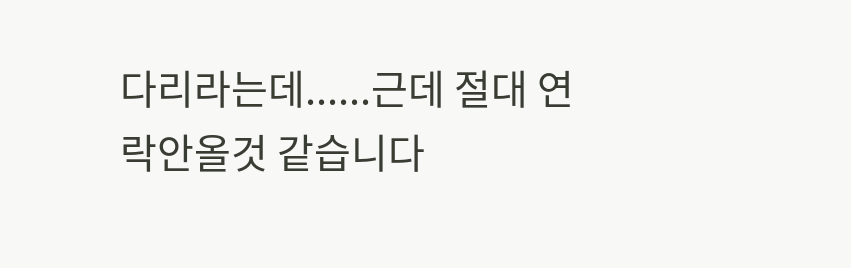다리라는데......근데 절대 연락안올것 같습니다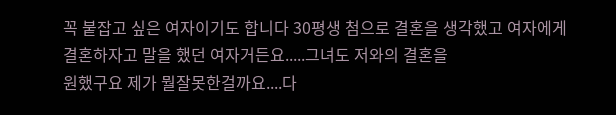꼭 붙잡고 싶은 여자이기도 합니다 30평생 첨으로 결혼을 생각했고 여자에게
결혼하자고 말을 했던 여자거든요.....그녀도 저와의 결혼을
원했구요 제가 뭘잘못한걸까요....다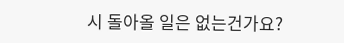시 돌아올 일은 없는건가요?